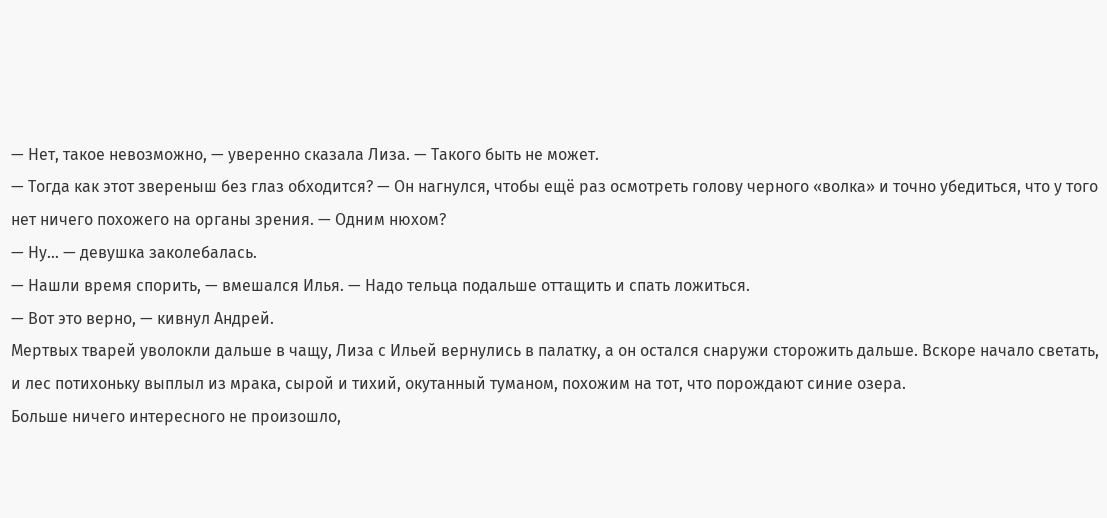— Нет, такое невозможно, — уверенно сказала Лиза. — Такого быть не может.
— Тогда как этот звереныш без глаз обходится? — Он нагнулся, чтобы ещё раз осмотреть голову черного «волка» и точно убедиться, что у того нет ничего похожего на органы зрения. — Одним нюхом?
— Ну… — девушка заколебалась.
— Нашли время спорить, — вмешался Илья. — Надо тельца подальше оттащить и спать ложиться.
— Вот это верно, — кивнул Андрей.
Мертвых тварей уволокли дальше в чащу, Лиза с Ильей вернулись в палатку, а он остался снаружи сторожить дальше. Вскоре начало светать, и лес потихоньку выплыл из мрака, сырой и тихий, окутанный туманом, похожим на тот, что порождают синие озера.
Больше ничего интересного не произошло,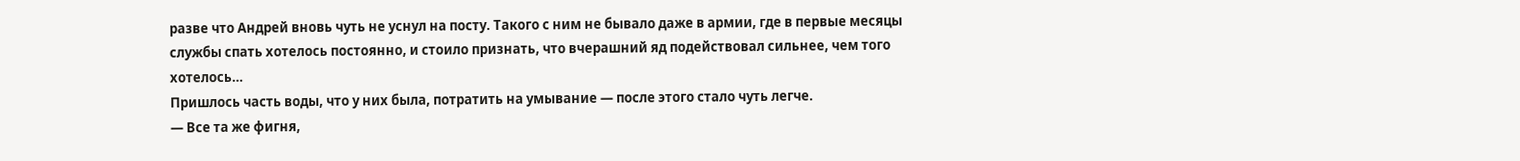разве что Андрей вновь чуть не уснул на посту. Такого с ним не бывало даже в армии, где в первые месяцы службы спать хотелось постоянно, и стоило признать, что вчерашний яд подействовал сильнее, чем того хотелось…
Пришлось часть воды, что у них была, потратить на умывание — после этого стало чуть легче.
— Все та же фигня,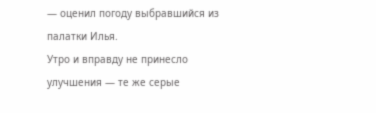— оценил погоду выбравшийся из палатки Илья.
Утро и вправду не принесло улучшения — те же серые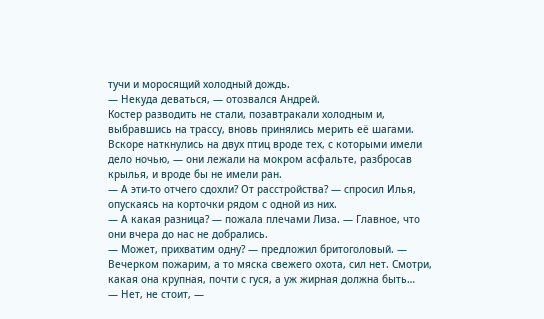тучи и моросящий холодный дождь.
— Некуда деваться, — отозвался Андрей.
Костер разводить не стали, позавтракали холодным и, выбравшись на трассу, вновь принялись мерить её шагами. Вскоре наткнулись на двух птиц вроде тех, с которыми имели дело ночью, — они лежали на мокром асфальте, разбросав крылья, и вроде бы не имели ран.
— А эти-то отчего сдохли? От расстройства? — спросил Илья, опускаясь на корточки рядом с одной из них.
— А какая разница? — пожала плечами Лиза. — Главное, что они вчера до нас не добрались.
— Может, прихватим одну? — предложил бритоголовый. — Вечерком пожарим, а то мяска свежего охота, сил нет. Смотри, какая она крупная, почти с гуся, а уж жирная должна быть…
— Нет, не стоит, —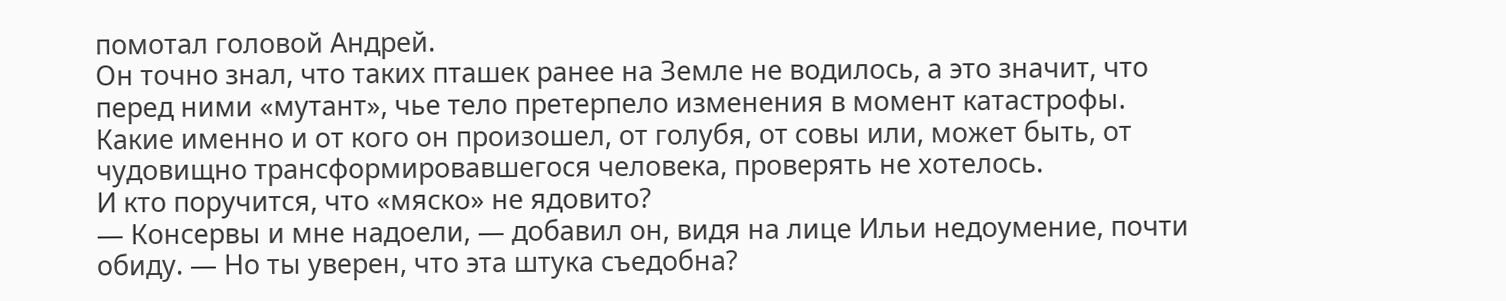помотал головой Андрей.
Он точно знал, что таких пташек ранее на Земле не водилось, а это значит, что перед ними «мутант», чье тело претерпело изменения в момент катастрофы. Какие именно и от кого он произошел, от голубя, от совы или, может быть, от чудовищно трансформировавшегося человека, проверять не хотелось.
И кто поручится, что «мяско» не ядовито?
— Консервы и мне надоели, — добавил он, видя на лице Ильи недоумение, почти обиду. — Но ты уверен, что эта штука съедобна?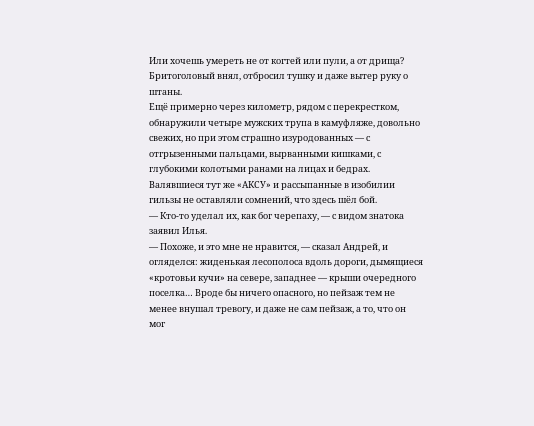Или хочешь умереть не от когтей или пули, а от дрища?
Бритоголовый внял, отбросил тушку и даже вытер руку о штаны.
Ещё примерно через километр, рядом с перекрестком, обнаружили четыре мужских трупа в камуфляже, довольно свежих, но при этом страшно изуродованных — с отгрызенными пальцами, вырванными кишками, с глубокими колотыми ранами на лицах и бедрах.
Валявшиеся тут же «АКСУ» и рассыпанные в изобилии гильзы не оставляли сомнений, что здесь шёл бой.
— Кто-то уделал их, как бог черепаху, — с видом знатока заявил Илья.
— Похоже, и это мне не нравится, — сказал Андрей, и огляделся: жиденькая лесополоса вдоль дороги, дымящиеся «кротовьи кучи» на севере, западнее — крыши очередного поселка… Вроде бы ничего опасного, но пейзаж тем не менее внушал тревогу, и даже не сам пейзаж, а то, что он мог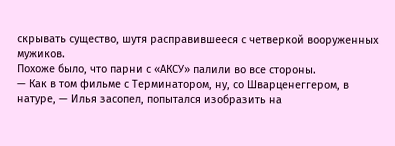скрывать существо, шутя расправившееся с четверкой вооруженных мужиков.
Похоже было, что парни с «АКСУ» палили во все стороны.
— Как в том фильме с Терминатором, ну, со Шварценеггером, в натуре, — Илья засопел, попытался изобразить на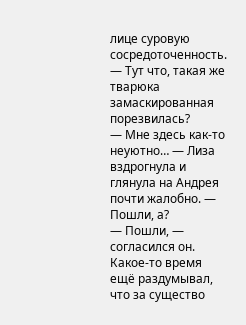лице суровую сосредоточенность. — Тут что, такая же тварюка замаскированная порезвилась?
— Мне здесь как-то неуютно… — Лиза вздрогнула и глянула на Андрея почти жалобно. — Пошли, а?
— Пошли, — согласился он.
Какое-то время ещё раздумывал, что за существо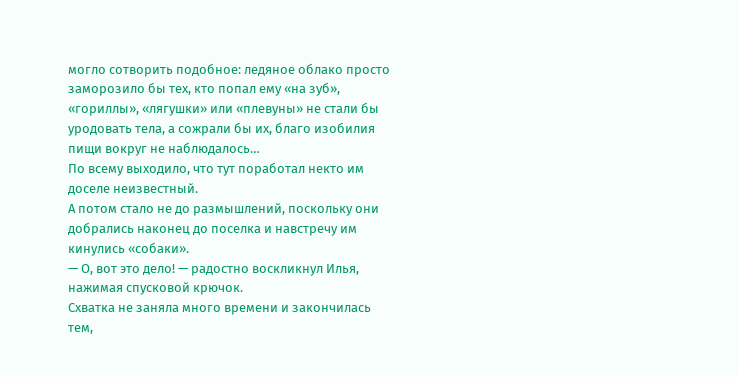могло сотворить подобное: ледяное облако просто заморозило бы тех, кто попал ему «на зуб», «гориллы», «лягушки» или «плевуны» не стали бы уродовать тела, а сожрали бы их, благо изобилия пищи вокруг не наблюдалось…
По всему выходило, что тут поработал некто им доселе неизвестный.
А потом стало не до размышлений, поскольку они добрались наконец до поселка и навстречу им кинулись «собаки».
— О, вот это дело! — радостно воскликнул Илья, нажимая спусковой крючок.
Схватка не заняла много времени и закончилась тем,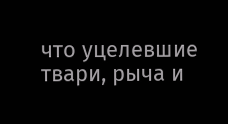что уцелевшие твари, рыча и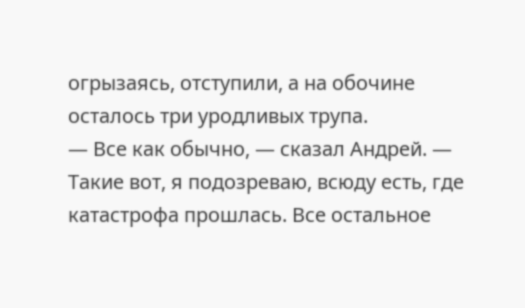огрызаясь, отступили, а на обочине осталось три уродливых трупа.
— Все как обычно, — сказал Андрей. — Такие вот, я подозреваю, всюду есть, где катастрофа прошлась. Все остальное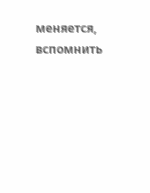меняется, вспомнить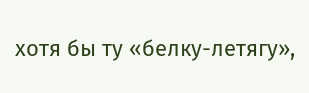хотя бы ту «белку-летягу»,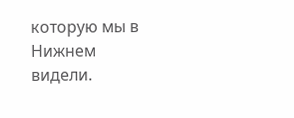которую мы в Нижнем видели.